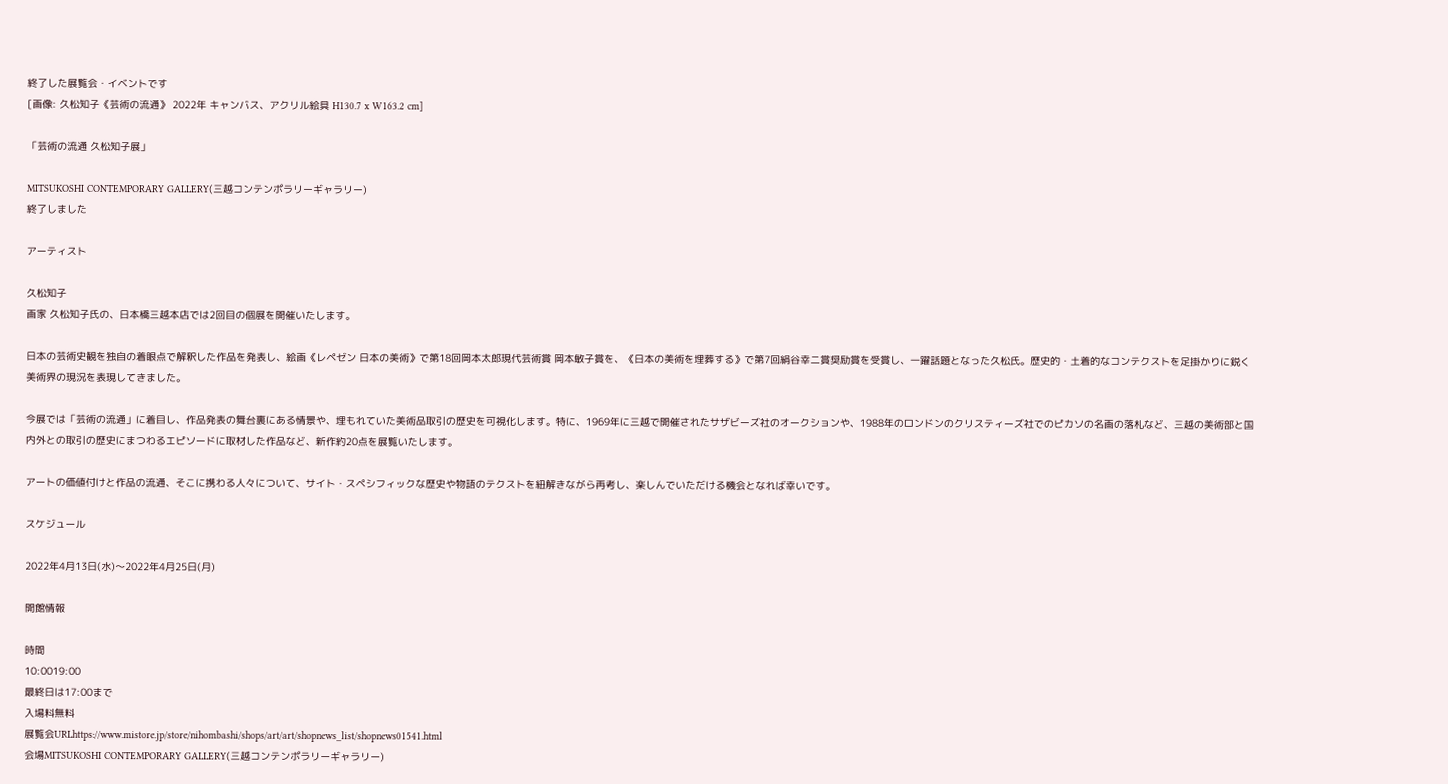終了した展覧会・イベントです
[画像: 久松知子《芸術の流通》 2022年 キャンバス、アクリル絵具 H130.7 x W163.2 cm]

「芸術の流通 久松知子展」

MITSUKOSHI CONTEMPORARY GALLERY(三越コンテンポラリーギャラリー)
終了しました

アーティスト

久松知子
画家 久松知子氏の、日本橋三越本店では2回目の個展を開催いたします。

日本の芸術史観を独自の着眼点で解釈した作品を発表し、絵画《レペゼン 日本の美術》で第18回岡本太郎現代芸術賞 岡本敏子賞を、《日本の美術を埋葬する》で第7回絹谷幸二賞奨励賞を受賞し、一躍話題となった久松氏。歴史的・土着的なコンテクストを足掛かりに鋭く美術界の現況を表現してきました。

今展では「芸術の流通」に着目し、作品発表の舞台裏にある情景や、埋もれていた美術品取引の歴史を可視化します。特に、1969年に三越で開催されたサザビーズ社のオークションや、1988年のロンドンのクリスティーズ社でのピカソの名画の落札など、三越の美術部と国内外との取引の歴史にまつわるエピソードに取材した作品など、新作約20点を展覧いたします。

アートの価値付けと作品の流通、そこに携わる人々について、サイト・スペシフィックな歴史や物語のテクストを紐解きながら再考し、楽しんでいただける機会となれば幸いです。

スケジュール

2022年4月13日(水)〜2022年4月25日(月)

開館情報

時間
10:0019:00
最終日は17:00まで
入場料無料
展覧会URLhttps://www.mistore.jp/store/nihombashi/shops/art/art/shopnews_list/shopnews01541.html
会場MITSUKOSHI CONTEMPORARY GALLERY(三越コンテンポラリーギャラリー)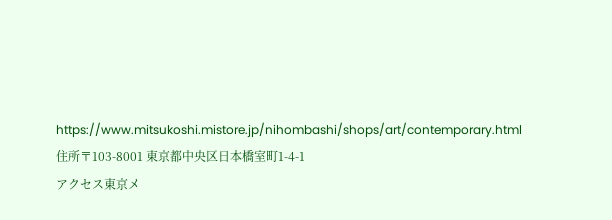https://www.mitsukoshi.mistore.jp/nihombashi/shops/art/contemporary.html
住所〒103-8001 東京都中央区日本橋室町1-4-1
アクセス東京メ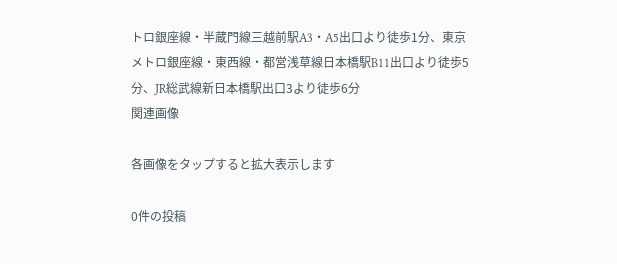トロ銀座線・半蔵門線三越前駅A3・A5出口より徒歩1分、東京メトロ銀座線・東西線・都営浅草線日本橋駅B11出口より徒歩5分、JR総武線新日本橋駅出口3より徒歩6分
関連画像

各画像をタップすると拡大表示します

0件の投稿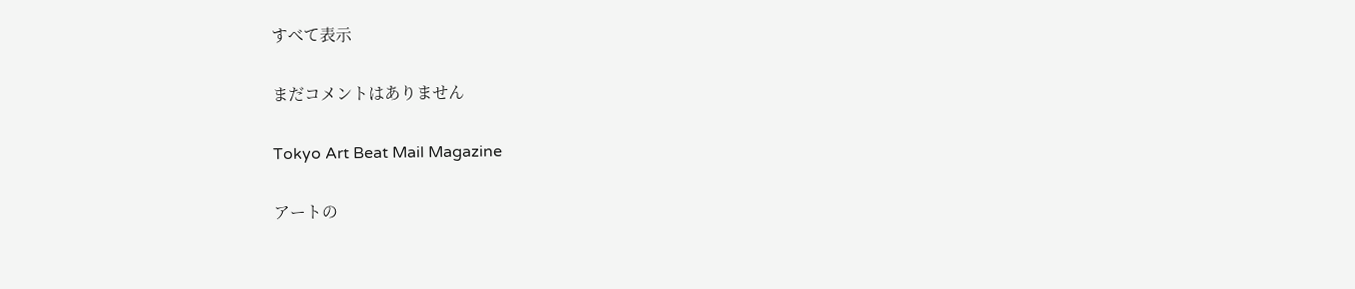すべて表示

まだコメントはありません

Tokyo Art Beat Mail Magazine

アートの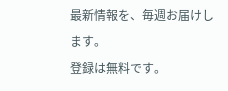最新情報を、毎週お届けします。
登録は無料です。